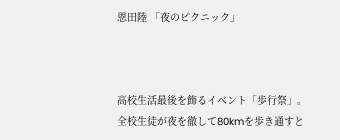恩田陸 「夜のピクニック」



高校生活最後を飾るイベント「歩行祭」。全校生徒が夜を徹して80kmを歩き通すと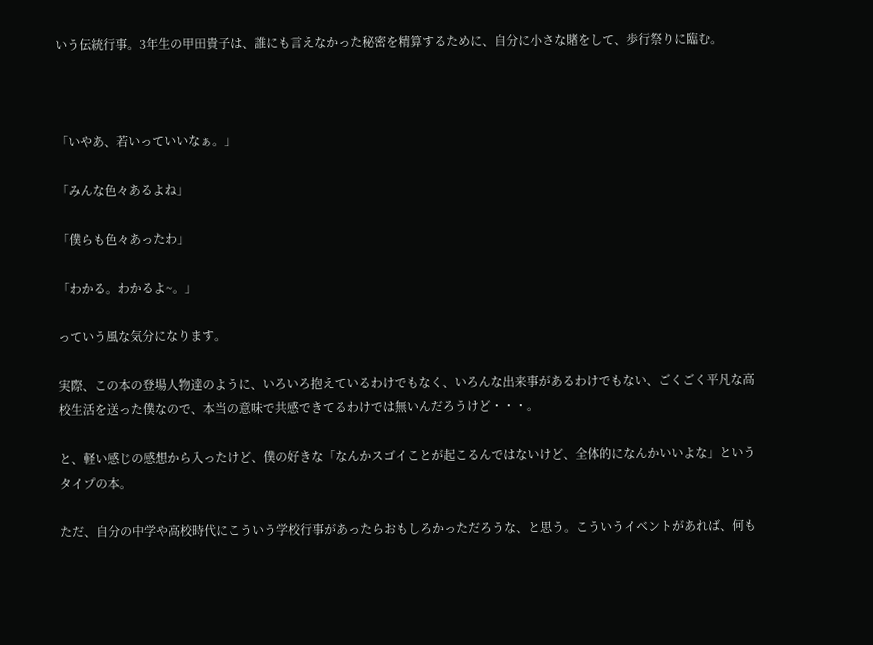いう伝統行事。3年生の甲田貴子は、誰にも言えなかった秘密を精算するために、自分に小さな賭をして、歩行祭りに臨む。



「いやあ、若いっていいなぁ。」

「みんな色々あるよね」

「僕らも色々あったわ」

「わかる。わかるよ~。」

っていう風な気分になります。

実際、この本の登場人物達のように、いろいろ抱えているわけでもなく、いろんな出来事があるわけでもない、ごくごく平凡な高校生活を送った僕なので、本当の意味で共感できてるわけでは無いんだろうけど・・・。

と、軽い感じの感想から入ったけど、僕の好きな「なんかスゴイことが起こるんではないけど、全体的になんかいいよな」というタイプの本。

ただ、自分の中学や高校時代にこういう学校行事があったらおもしろかっただろうな、と思う。こういうイベントがあれば、何も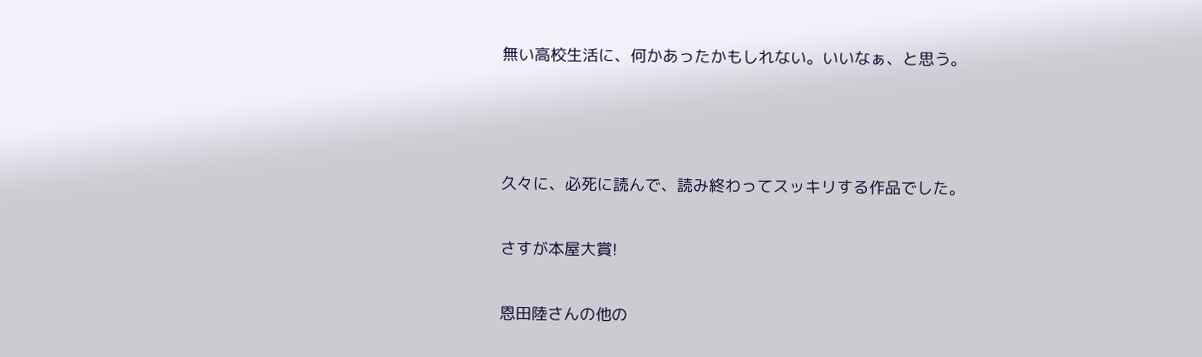無い高校生活に、何かあったかもしれない。いいなぁ、と思う。



久々に、必死に読んで、読み終わってスッキリする作品でした。

さすが本屋大賞!

恩田陸さんの他の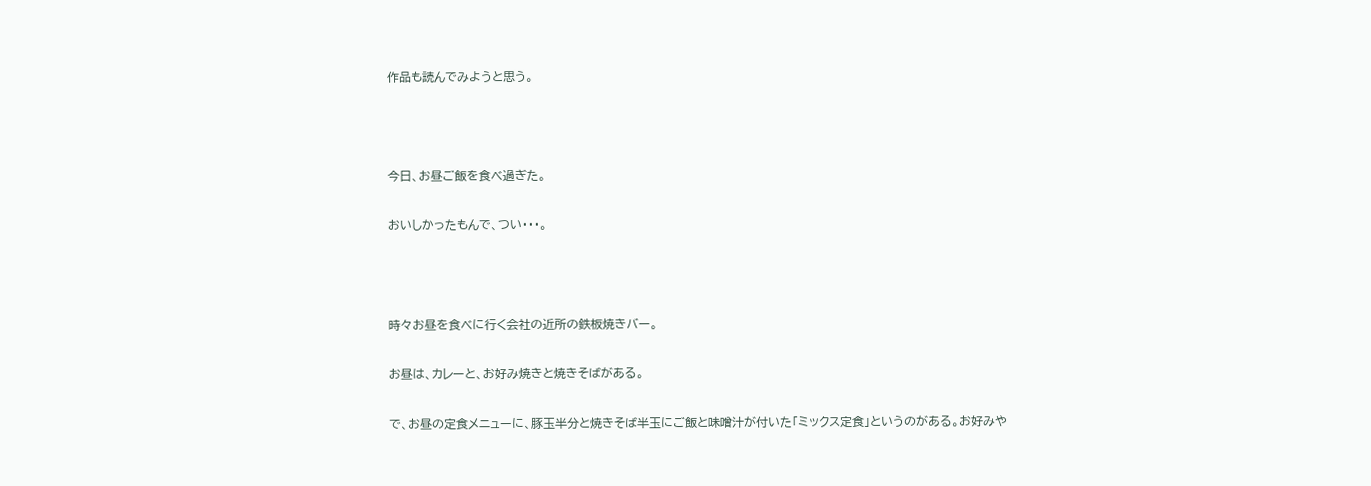作品も読んでみようと思う。



今日、お昼ご飯を食べ過ぎた。

おいしかったもんで、つい・・・。



時々お昼を食べに行く会社の近所の鉄板焼きバー。

お昼は、カレーと、お好み焼きと焼きそばがある。

で、お昼の定食メニューに、豚玉半分と焼きそば半玉にご飯と味噌汁が付いた「ミックス定食」というのがある。お好みや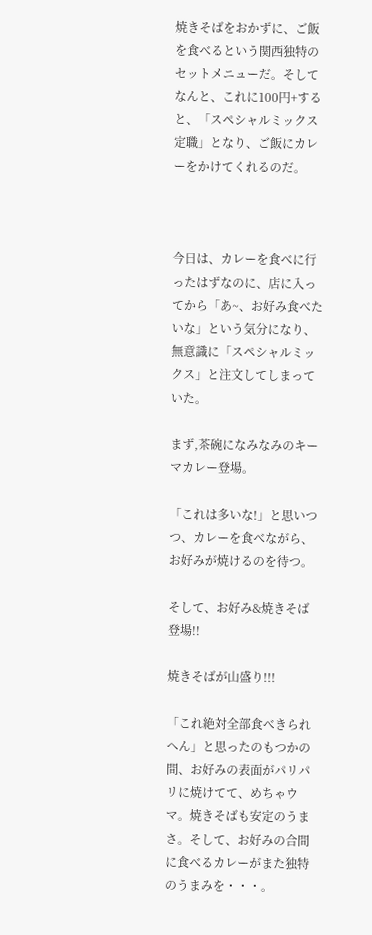焼きそばをおかずに、ご飯を食べるという関西独特のセットメニューだ。そしてなんと、これに100円+すると、「スペシャルミックス定職」となり、ご飯にカレーをかけてくれるのだ。



今日は、カレーを食べに行ったはずなのに、店に入ってから「あ~、お好み食べたいな」という気分になり、無意識に「スペシャルミックス」と注文してしまっていた。

まず,茶碗になみなみのキーマカレー登場。

「これは多いな!」と思いつつ、カレーを食べながら、お好みが焼けるのを待つ。

そして、お好み&焼きそば登場!!

焼きそばが山盛り!!!

「これ絶対全部食べきられへん」と思ったのもつかの間、お好みの表面がパリパリに焼けてて、めちゃウマ。焼きそばも安定のうまさ。そして、お好みの合間に食べるカレーがまた独特のうまみを・・・。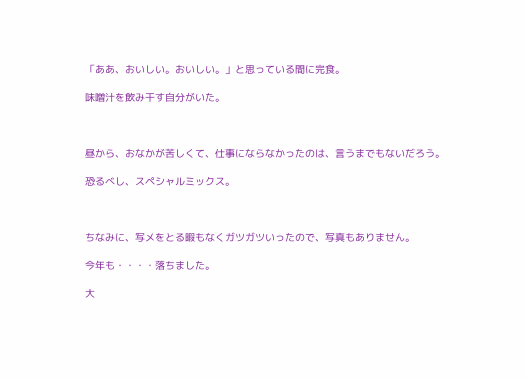「ああ、おいしい。おいしい。」と思っている間に完食。

味噌汁を飲み干す自分がいた。



昼から、おなかが苦しくて、仕事にならなかったのは、言うまでもないだろう。

恐るべし、スペシャルミックス。



ちなみに、写メをとる暇もなくガツガツいったので、写真もありません。

今年も・・・・落ちました。

大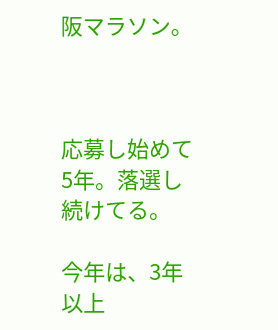阪マラソン。



応募し始めて5年。落選し続けてる。

今年は、3年以上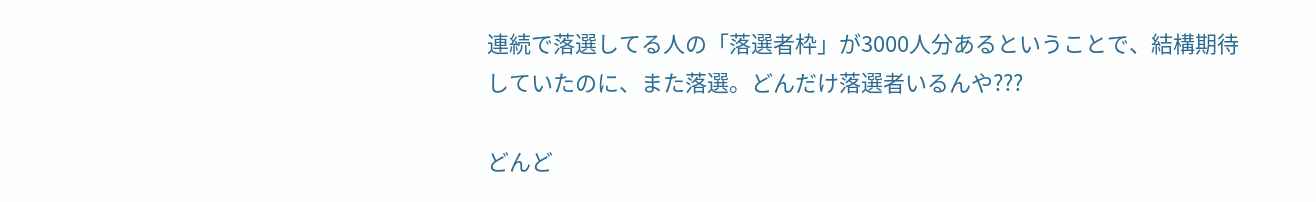連続で落選してる人の「落選者枠」が3000人分あるということで、結構期待していたのに、また落選。どんだけ落選者いるんや???

どんど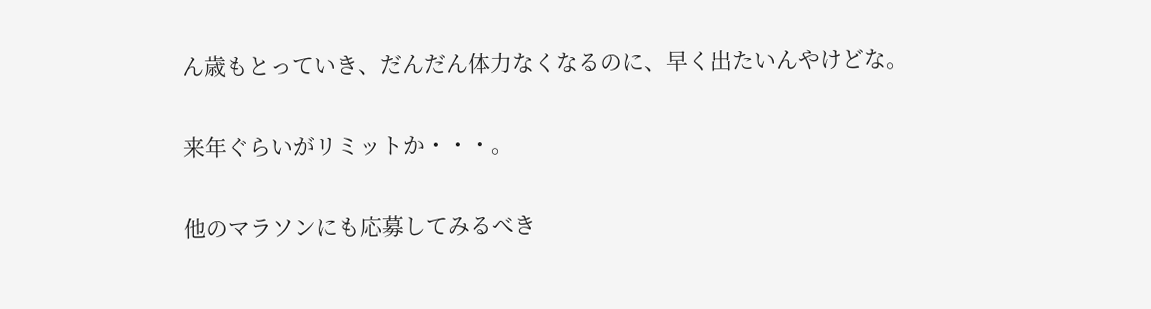ん歳もとっていき、だんだん体力なくなるのに、早く出たいんやけどな。

来年ぐらいがリミットか・・・。

他のマラソンにも応募してみるべき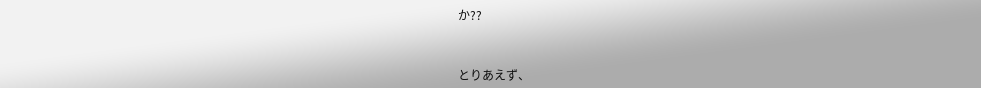か??



とりあえず、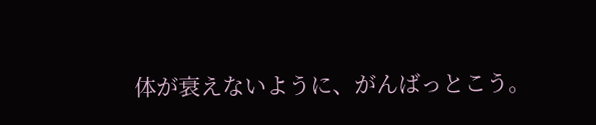体が衰えないように、がんばっとこう。